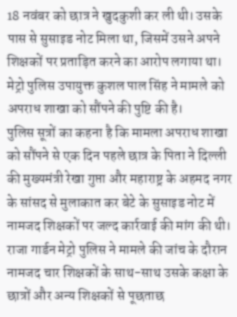18 नवंबर को छात्र ने खुदकुशी कर ली थी। उसके पास से सुसाइड नोट मिला था, जिसमें उसने अपने शिक्षकों पर प्रताड़ित करने का आरोप लगाया था। मेट्रो पुलिस उपायुक्त कुशल पाल सिंह ने मामले को अपराध शाखा को सौंपने की पुष्टि की है।
पुलिस सूत्रों का कहना है कि मामला अपराध शाखा को सौंपने से एक दिन पहले छात्र के पिता ने दिल्ली की मुख्यमंत्री रेखा गुप्ता और महाराष्ट्र के अहमद नगर के सांसद से मुलाकात कर बेटे के सुसाइड नोट में नामजद शिक्षकों पर जल्द कार्रवाई की मांग की थी।
राजा गार्डन मेट्रो पुलिस ने मामले की जांच के दौरान नामजद चार शिक्षकों के साथ-साथ उसके कक्षा के छात्रों और अन्य शिक्षकों से पूछताछ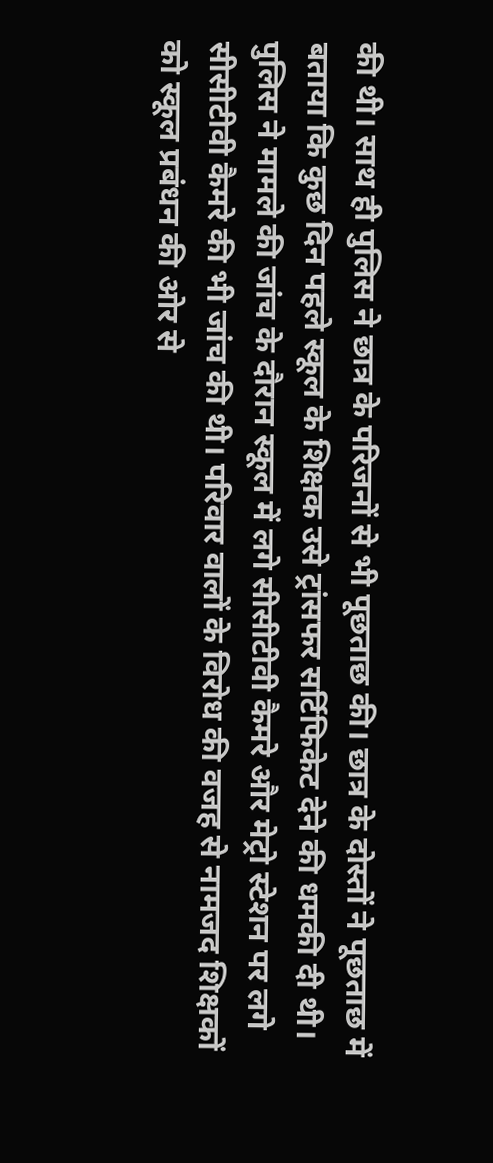की थी। साथ ही पुलिस ने छात्र के परिजनों से भी पूछताछ की। छात्र के दोस्तों ने पूछताछ में बताया कि कुछ दिन पहले स्कूल के शिक्षक उसे ट्रांसफर सर्टिफिकेट देने की धमकी दी थी।
पुलिस ने मामले की जांच के दौरान स्कूल में लगे सीसीटीवी कैमरे और मेट्रो स्टेशन पर लगे सीसीटीवी कैमरे की भी जांच की थी। परिवार वालों के विरोध की वजह से नामजद शिक्षकों को स्कूल प्रबंधन की ओर से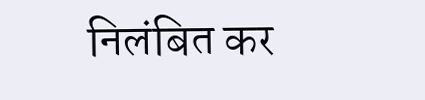निलंबित कर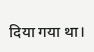दिया गया था।